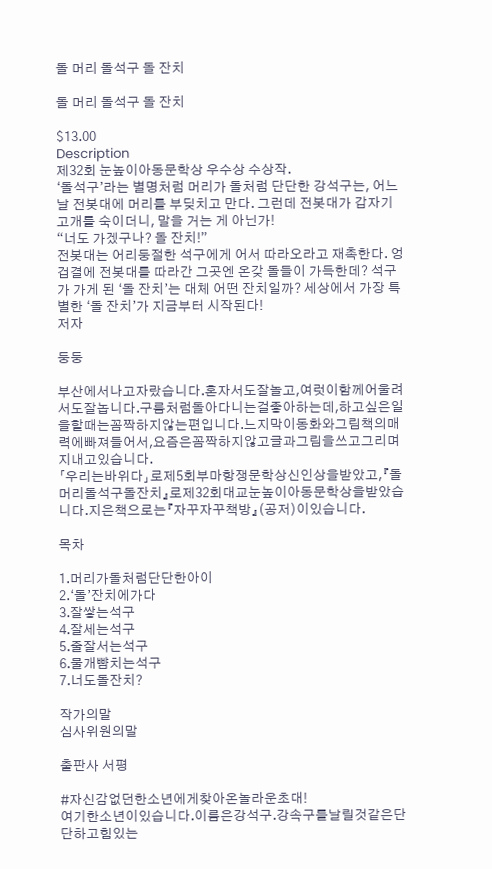돌 머리 돌석구 돌 잔치

돌 머리 돌석구 돌 잔치

$13.00
Description
제32회 눈높이아동문학상 우수상 수상작.
‘돌석구’라는 별명처럼 머리가 돌처럼 단단한 강석구는, 어느 날 전봇대에 머리를 부딪치고 만다. 그런데 전봇대가 갑자기 고개를 숙이더니, 말을 거는 게 아닌가!
“너도 가겠구나? 돌 잔치!”
전봇대는 어리둥절한 석구에게 어서 따라오라고 재촉한다. 엉겁결에 전봇대를 따라간 그곳엔 온갖 돌들이 가득한데? 석구가 가게 된 ‘돌 잔치’는 대체 어떤 잔치일까? 세상에서 가장 특별한 ‘돌 잔치’가 지금부터 시작된다!
저자

둥둥

부산에서나고자랐습니다.혼자서도잘놀고,여럿이함께어울려서도잘놉니다.구름처럼돌아다니는걸좋아하는데,하고싶은일을할때는꼼짝하지않는편입니다.느지막이동화와그림책의매력에빠져들어서,요즘은꼼짝하지않고글과그림을쓰고그리며지내고있습니다.
「우리는바위다」로제5회부마항쟁문학상신인상을받았고,『돌머리돌석구돌잔치』로제32회대교눈높이아동문학상을받았습니다.지은책으로는『자꾸자꾸책방』(공저)이있습니다.

목차

1.머리가돌처럼단단한아이
2.‘돌’잔치에가다
3.잘쌓는석구
4.잘세는석구
5.줄잘서는석구
6.물개뺨치는석구
7.너도돌잔치?

작가의말
심사위원의말

출판사 서평

#자신감없던한소년에게찾아온놀라운초대!
여기한소년이있습니다.이름은강석구.강속구를날릴것같은단단하고힘있는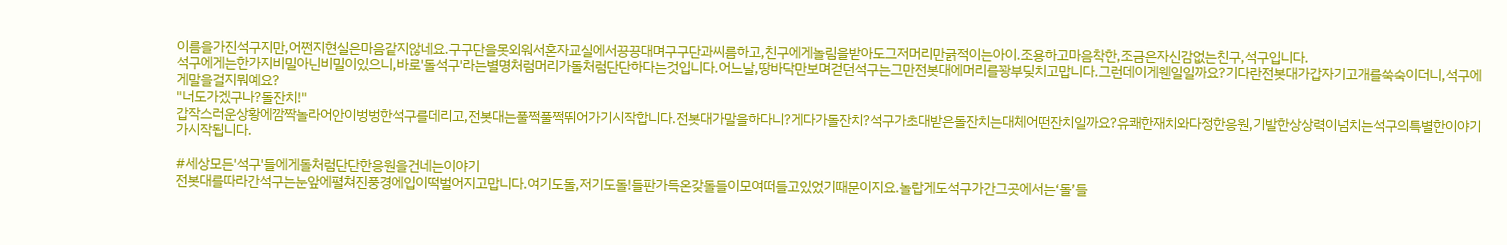이름을가진석구지만,어쩐지현실은마음같지않네요.구구단을못외워서혼자교실에서끙끙대며구구단과씨름하고,친구에게놀림을받아도그저머리만긁적이는아이.조용하고마음착한,조금은자신감없는친구,석구입니다.
석구에게는한가지비밀아닌비밀이있으니,바로'돌석구'라는별명처럼머리가돌처럼단단하다는것입니다.어느날,땅바닥만보며걷던석구는그만전봇대에머리를꽝부딪치고맙니다.그런데이게웬일일까요?기다란전봇대가갑자기고개를쑥숙이더니,석구에게말을걸지뭐예요?
"너도가겠구나?돌잔치!"
갑작스러운상황에깜짝놀라어안이벙벙한석구를데리고,전봇대는풀쩍풀쩍뛰어가기시작합니다.전봇대가말을하다니?게다가돌잔치?석구가초대받은돌잔치는대체어떤잔치일까요?유쾌한재치와다정한응원,기발한상상력이넘치는석구의특별한이야기가시작됩니다.

#세상모든'석구'들에게돌처럼단단한응원을건네는이야기
전봇대를따라간석구는눈앞에펼쳐진풍경에입이떡벌어지고맙니다.여기도돌,저기도돌!들판가득온갖돌들이모여떠들고있었기때문이지요.놀랍게도석구가간그곳에서는‘돌’들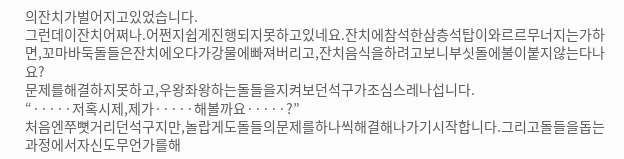의잔치가벌어지고있었습니다.
그런데이잔치어쩌나.어쩐지쉽게진행되지못하고있네요.잔치에참석한삼층석탑이와르르무너지는가하면,꼬마바둑돌들은잔치에오다가강물에빠져버리고,잔치음식을하려고보니부싯돌에불이붙지않는다나요?
문제를해결하지못하고,우왕좌왕하는돌들을지켜보던석구가조심스레나섭니다.
“·····저혹시제,제가·····해볼까요·····?”
처음엔쭈뼛거리던석구지만,놀랍게도돌들의문제를하나씩해결해나가기시작합니다.그리고돌들을돕는과정에서자신도무언가를해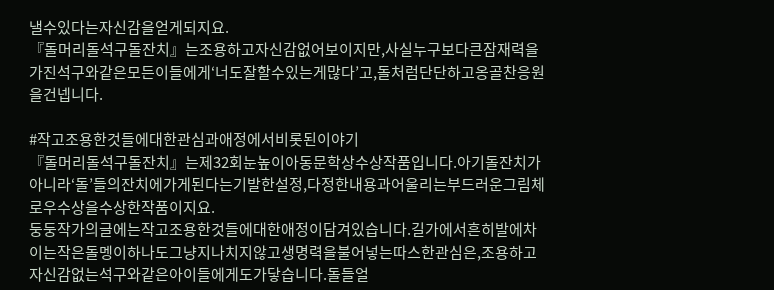낼수있다는자신감을얻게되지요.
『돌머리돌석구돌잔치』는조용하고자신감없어보이지만,사실누구보다큰잠재력을가진석구와같은모든이들에게‘너도잘할수있는게많다’고,돌처럼단단하고옹골찬응원을건넵니다.

#작고조용한것들에대한관심과애정에서비롯된이야기
『돌머리돌석구돌잔치』는제32회눈높이아동문학상수상작품입니다.아기돌잔치가아니라‘돌’들의잔치에가게된다는기발한설정,다정한내용과어울리는부드러운그림체로우수상을수상한작품이지요.
둥둥작가의글에는작고조용한것들에대한애정이담겨있습니다.길가에서흔히발에차이는작은돌멩이하나도그냥지나치지않고생명력을불어넣는따스한관심은,조용하고자신감없는석구와같은아이들에게도가닿습니다.돌들얼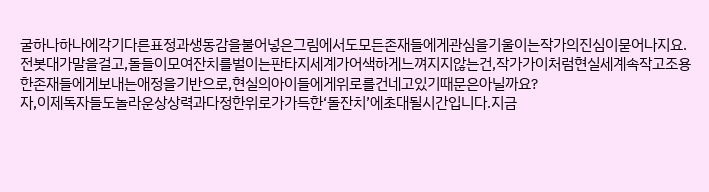굴하나하나에각기다른표정과생동감을불어넣은그림에서도모든존재들에게관심을기울이는작가의진심이묻어나지요.
전봇대가말을걸고,돌들이모여잔치를벌이는판타지세계가어색하게느껴지지않는건,작가가이처럼현실세계속작고조용한존재들에게보내는애정을기반으로,현실의아이들에게위로를건네고있기때문은아닐까요?
자,이제독자들도놀라운상상력과다정한위로가가득한‘돌잔치’에초대될시간입니다.지금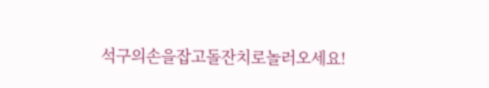석구의손을잡고돌잔치로놀러오세요!